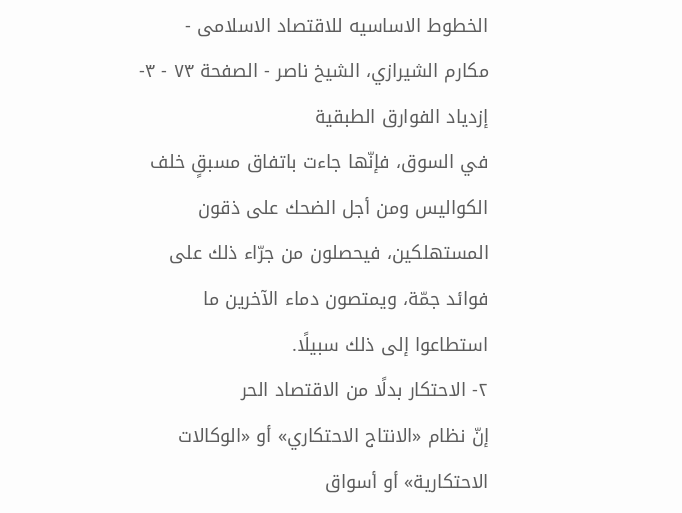الخطوط الاساسيه للاقتصاد الاسلامى - مكارم الشيرازي، الشيخ ناصر - الصفحة ٧٣ - ٣- إزدياد الفوارق الطبقية
في السوق، فإنّها جاءت باتفاق مسبقٍ خلف الكواليس ومن أجل الضحك على ذقون المستهلكين، فيحصلون من جرّاء ذلك على فوائد جمّة، ويمتصون دماء الآخرين ما استطاعوا إلى ذلك سبيلًا.
٢- الاحتكار بدلًا من الاقتصاد الحر
إنّ نظام «الانتاج الاحتكاري» أو «الوكالات الاحتكارية» أو أسواق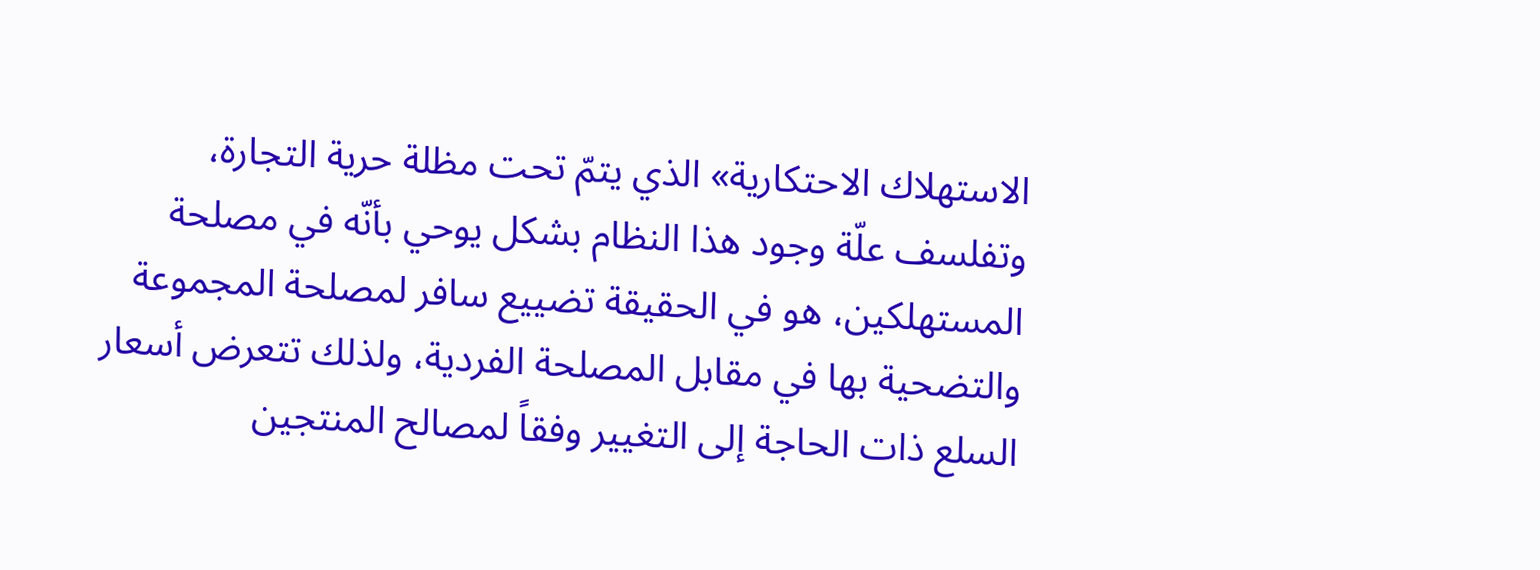الاستهلاك الاحتكارية» الذي يتمّ تحت مظلة حرية التجارة، وتفلسف علّة وجود هذا النظام بشكل يوحي بأنّه في مصلحة المستهلكين، هو في الحقيقة تضييع سافر لمصلحة المجموعة والتضحية بها في مقابل المصلحة الفردية، ولذلك تتعرض أسعار السلع ذات الحاجة إلى التغيير وفقاً لمصالح المنتجين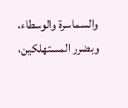والسماسرة والوسطاء، وبضرر المستهلكين،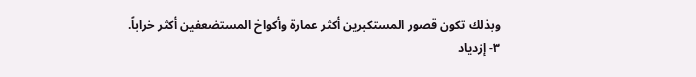وبذلك تكون قصور المستكبرين أكثر عمارة وأكواخ المستضعفين أكثر خراباً.
٣- إزدياد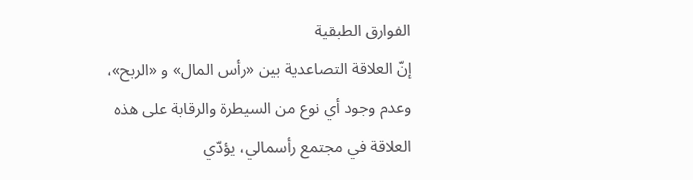الفوارق الطبقية
إنّ العلاقة التصاعدية بين «رأس المال» و «الربح»، وعدم وجود أي نوع من السيطرة والرقابة على هذه العلاقة في مجتمع رأسمالي، يؤدّي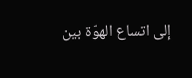إلى اتساع الهوّة بين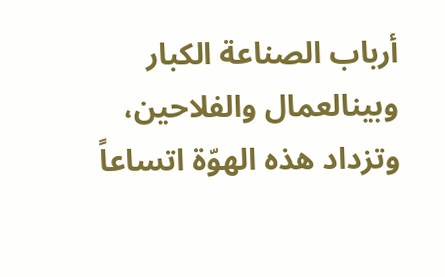أرباب الصناعة الكبار وبينالعمال والفلاحين، وتزداد هذه الهوّة اتساعاً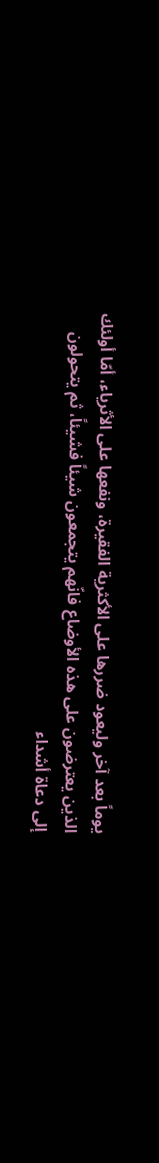يوماً بعد آخر وليعود ضررها على الأكثرية الفقيرة، ونفعها على الأثرياء، أمّا أولئك الذين يعترضون على هذه الأوضاع فانّهم يتجمعون شيئاً فشيئاً، ثم يتحولون إلى دعاة أشداء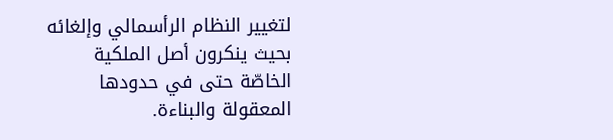لتغيير النظام الرأسمالي وإلغائه بحيث ينكرون أصل الملكية الخاصّة حتى في حدودها المعقولة والبناءة.